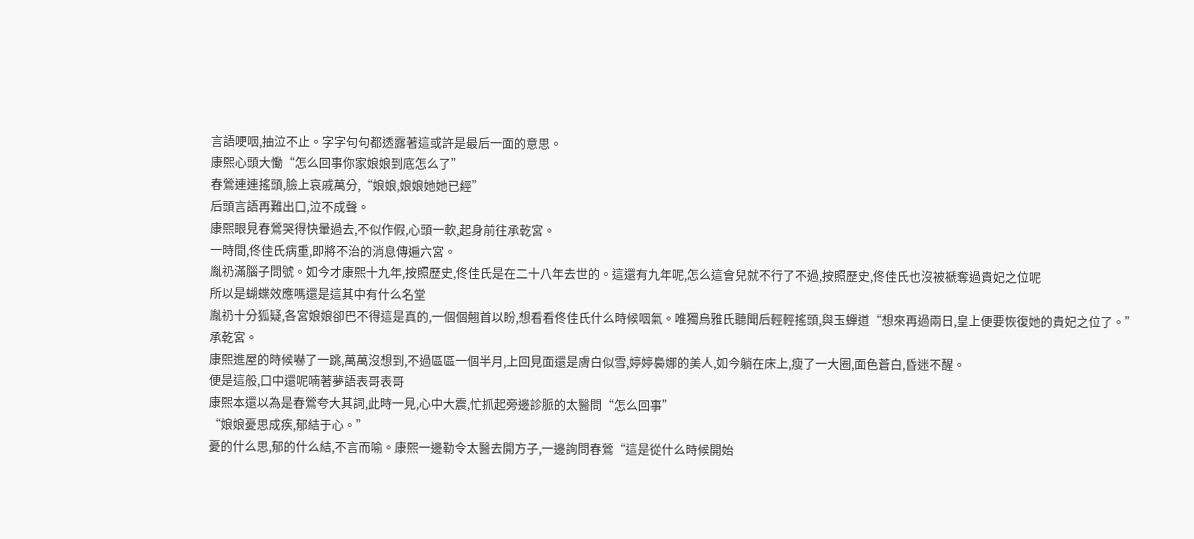言語哽咽,抽泣不止。字字句句都透露著這或許是最后一面的意思。
康熙心頭大慟“怎么回事你家娘娘到底怎么了”
春鶯連連搖頭,臉上哀戚萬分,“娘娘,娘娘她她已經”
后頭言語再難出口,泣不成聲。
康熙眼見春鶯哭得快暈過去,不似作假,心頭一軟,起身前往承乾宮。
一時間,佟佳氏病重,即將不治的消息傳遍六宮。
胤礽滿腦子問號。如今才康熙十九年,按照歷史,佟佳氏是在二十八年去世的。這還有九年呢,怎么這會兒就不行了不過,按照歷史,佟佳氏也沒被褫奪過貴妃之位呢
所以是蝴蝶效應嗎還是這其中有什么名堂
胤礽十分狐疑,各宮娘娘卻巴不得這是真的,一個個翹首以盼,想看看佟佳氏什么時候咽氣。唯獨烏雅氏聽聞后輕輕搖頭,與玉蟬道“想來再過兩日,皇上便要恢復她的貴妃之位了。”
承乾宮。
康熙進屋的時候嚇了一跳,萬萬沒想到,不過區區一個半月,上回見面還是膚白似雪,婷婷裊娜的美人,如今躺在床上,瘦了一大圈,面色蒼白,昏迷不醒。
便是這般,口中還呢喃著夢語表哥表哥
康熙本還以為是春鶯夸大其詞,此時一見,心中大震,忙抓起旁邊診脈的太醫問“怎么回事”
“娘娘憂思成疾,郁結于心。”
憂的什么思,郁的什么結,不言而喻。康熙一邊勒令太醫去開方子,一邊詢問春鶯“這是從什么時候開始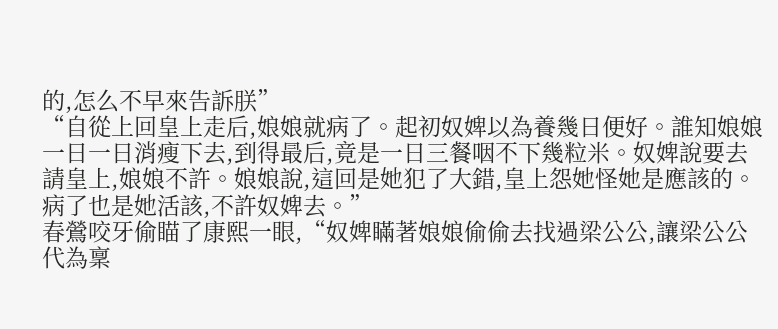的,怎么不早來告訴朕”
“自從上回皇上走后,娘娘就病了。起初奴婢以為養幾日便好。誰知娘娘一日一日消瘦下去,到得最后,竟是一日三餐咽不下幾粒米。奴婢說要去請皇上,娘娘不許。娘娘說,這回是她犯了大錯,皇上怨她怪她是應該的。病了也是她活該,不許奴婢去。”
春鶯咬牙偷瞄了康熙一眼,“奴婢瞞著娘娘偷偷去找過梁公公,讓梁公公代為稟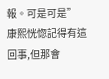報。可是可是”
康熙恍惚記得有這回事,但那會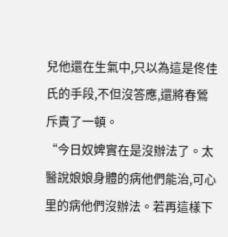兒他還在生氣中,只以為這是佟佳氏的手段,不但沒答應,還將春鶯斥責了一頓。
“今日奴婢實在是沒辦法了。太醫說娘娘身體的病他們能治,可心里的病他們沒辦法。若再這樣下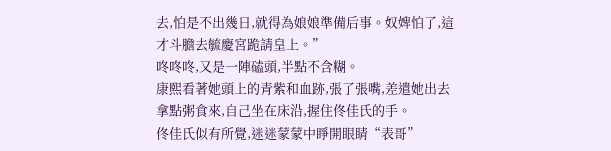去,怕是不出幾日,就得為娘娘準備后事。奴婢怕了,這才斗膽去毓慶宮跪請皇上。”
咚咚咚,又是一陣磕頭,半點不含糊。
康熙看著她頭上的青紫和血跡,張了張嘴,差遣她出去拿點粥食來,自己坐在床沿,握住佟佳氏的手。
佟佳氏似有所覺,迷迷蒙蒙中睜開眼睛“表哥”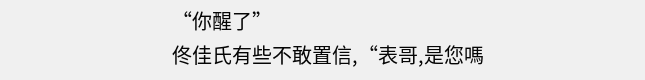“你醒了”
佟佳氏有些不敢置信,“表哥,是您嗎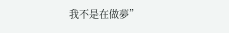我不是在做夢”